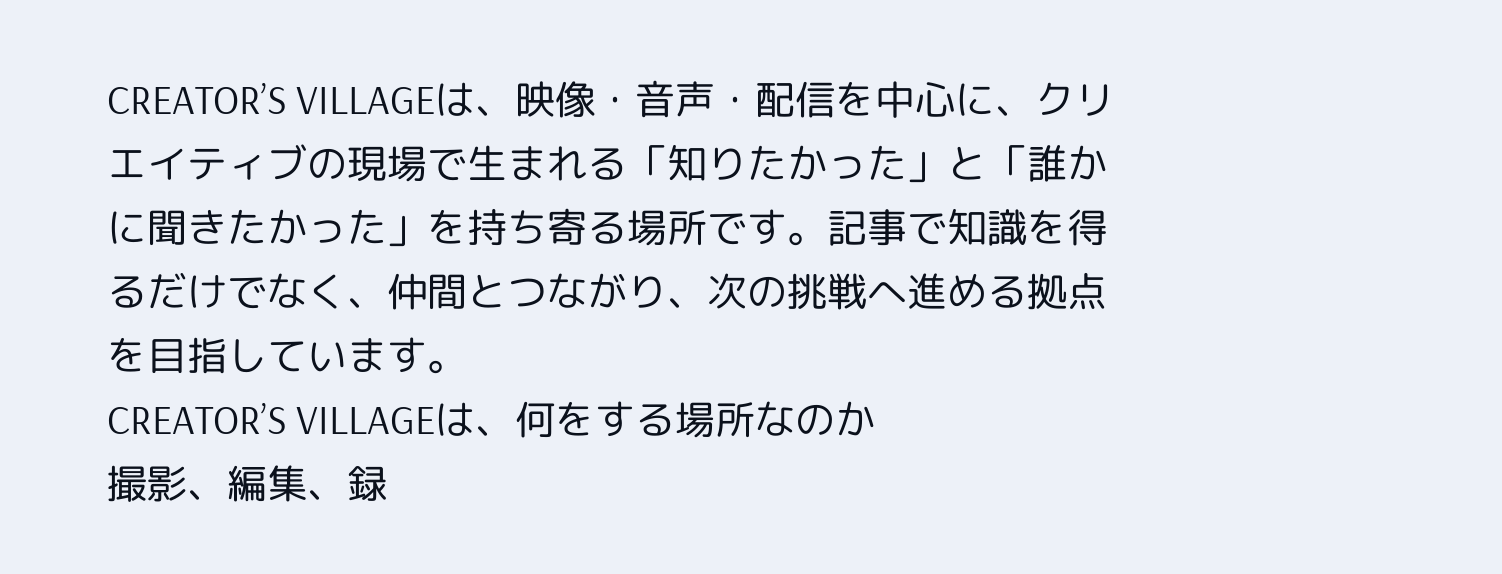CREATOR’S VILLAGEは、映像・音声・配信を中心に、クリエイティブの現場で生まれる「知りたかった」と「誰かに聞きたかった」を持ち寄る場所です。記事で知識を得るだけでなく、仲間とつながり、次の挑戦へ進める拠点を目指しています。
CREATOR’S VILLAGEは、何をする場所なのか
撮影、編集、録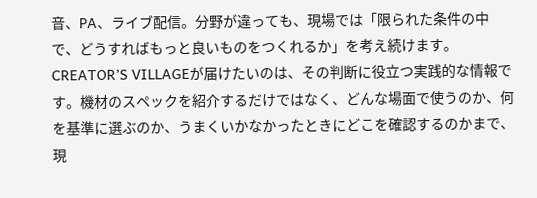音、PA、ライブ配信。分野が違っても、現場では「限られた条件の中で、どうすればもっと良いものをつくれるか」を考え続けます。
CREATOR’S VILLAGEが届けたいのは、その判断に役立つ実践的な情報です。機材のスペックを紹介するだけではなく、どんな場面で使うのか、何を基準に選ぶのか、うまくいかなかったときにどこを確認するのかまで、現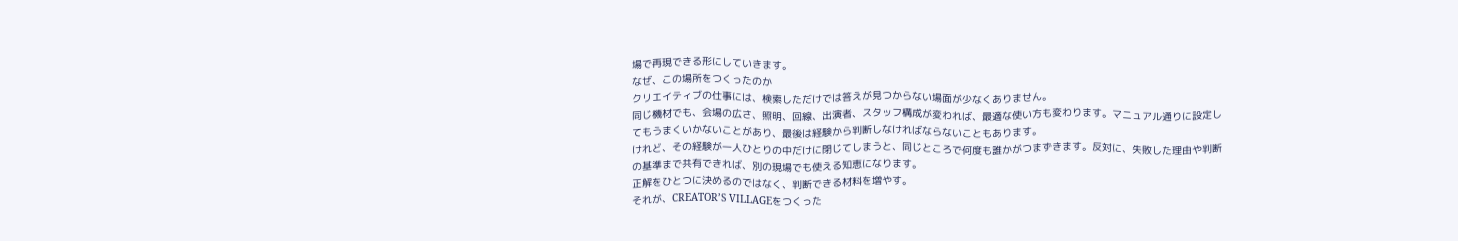場で再現できる形にしていきます。
なぜ、この場所をつくったのか
クリエイティブの仕事には、検索しただけでは答えが見つからない場面が少なくありません。
同じ機材でも、会場の広さ、照明、回線、出演者、スタッフ構成が変われば、最適な使い方も変わります。マニュアル通りに設定してもうまくいかないことがあり、最後は経験から判断しなければならないこともあります。
けれど、その経験が一人ひとりの中だけに閉じてしまうと、同じところで何度も誰かがつまずきます。反対に、失敗した理由や判断の基準まで共有できれば、別の現場でも使える知恵になります。
正解をひとつに決めるのではなく、判断できる材料を増やす。
それが、CREATOR’S VILLAGEをつくった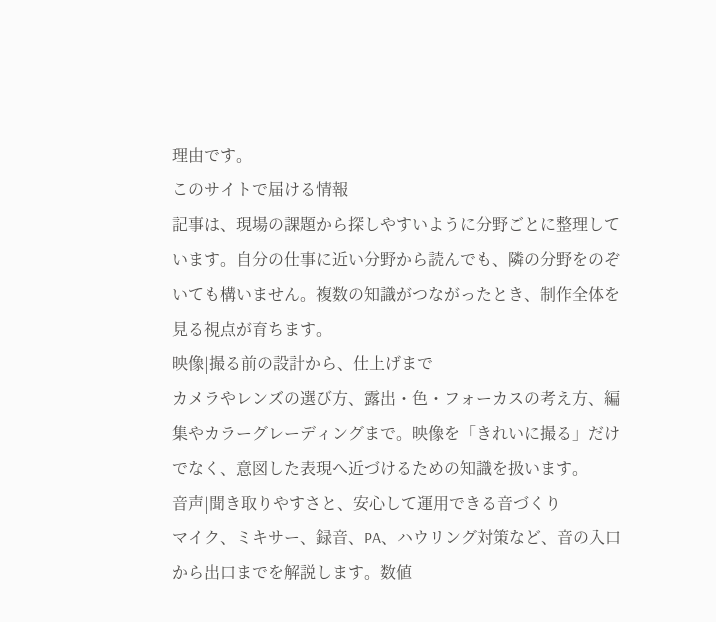理由です。
このサイトで届ける情報
記事は、現場の課題から探しやすいように分野ごとに整理しています。自分の仕事に近い分野から読んでも、隣の分野をのぞいても構いません。複数の知識がつながったとき、制作全体を見る視点が育ちます。
映像|撮る前の設計から、仕上げまで
カメラやレンズの選び方、露出・色・フォーカスの考え方、編集やカラーグレーディングまで。映像を「きれいに撮る」だけでなく、意図した表現へ近づけるための知識を扱います。
音声|聞き取りやすさと、安心して運用できる音づくり
マイク、ミキサー、録音、PA、ハウリング対策など、音の入口から出口までを解説します。数値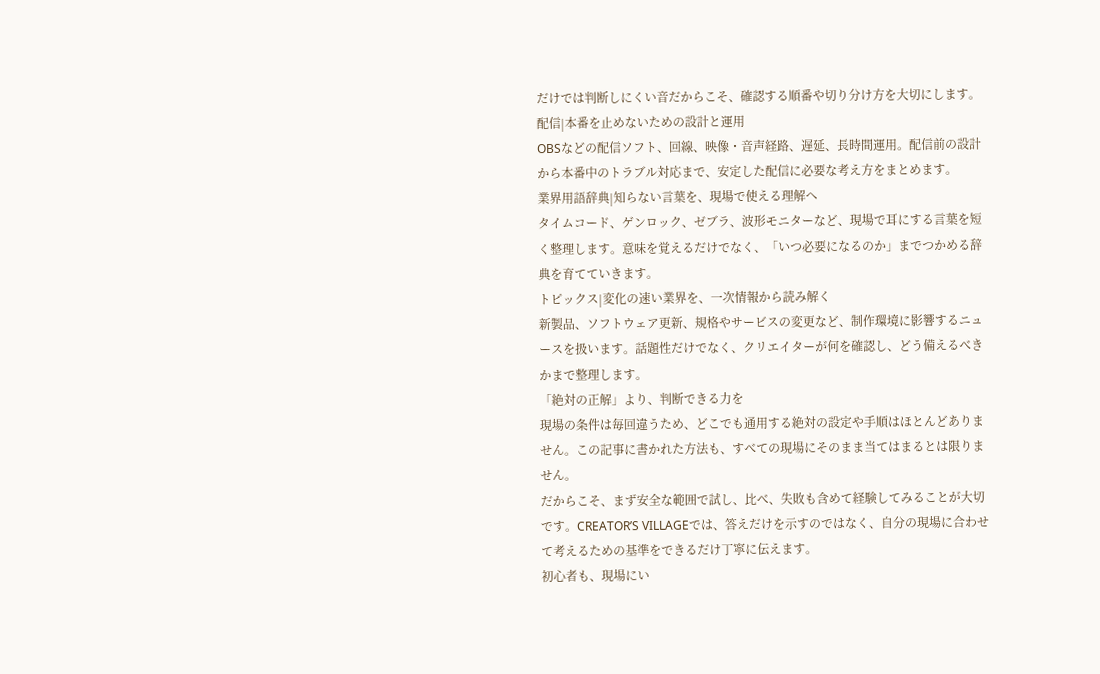だけでは判断しにくい音だからこそ、確認する順番や切り分け方を大切にします。
配信|本番を止めないための設計と運用
OBSなどの配信ソフト、回線、映像・音声経路、遅延、長時間運用。配信前の設計から本番中のトラブル対応まで、安定した配信に必要な考え方をまとめます。
業界用語辞典|知らない言葉を、現場で使える理解へ
タイムコード、ゲンロック、ゼブラ、波形モニターなど、現場で耳にする言葉を短く整理します。意味を覚えるだけでなく、「いつ必要になるのか」までつかめる辞典を育てていきます。
トピックス|変化の速い業界を、一次情報から読み解く
新製品、ソフトウェア更新、規格やサービスの変更など、制作環境に影響するニュースを扱います。話題性だけでなく、クリエイターが何を確認し、どう備えるべきかまで整理します。
「絶対の正解」より、判断できる力を
現場の条件は毎回違うため、どこでも通用する絶対の設定や手順はほとんどありません。この記事に書かれた方法も、すべての現場にそのまま当てはまるとは限りません。
だからこそ、まず安全な範囲で試し、比べ、失敗も含めて経験してみることが大切です。CREATOR’S VILLAGEでは、答えだけを示すのではなく、自分の現場に合わせて考えるための基準をできるだけ丁寧に伝えます。
初心者も、現場にい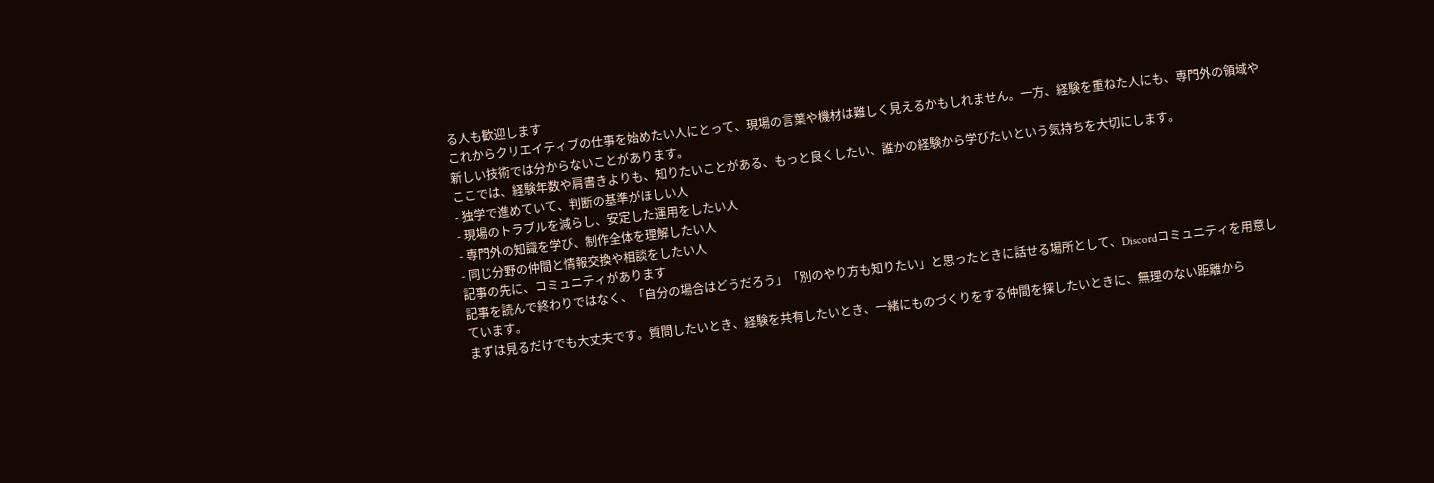る人も歓迎します
これからクリエイティブの仕事を始めたい人にとって、現場の言葉や機材は難しく見えるかもしれません。一方、経験を重ねた人にも、専門外の領域や新しい技術では分からないことがあります。
ここでは、経験年数や肩書きよりも、知りたいことがある、もっと良くしたい、誰かの経験から学びたいという気持ちを大切にします。
- 独学で進めていて、判断の基準がほしい人
- 現場のトラブルを減らし、安定した運用をしたい人
- 専門外の知識を学び、制作全体を理解したい人
- 同じ分野の仲間と情報交換や相談をしたい人
記事の先に、コミュニティがあります
記事を読んで終わりではなく、「自分の場合はどうだろう」「別のやり方も知りたい」と思ったときに話せる場所として、Discordコミュニティを用意しています。
まずは見るだけでも大丈夫です。質問したいとき、経験を共有したいとき、一緒にものづくりをする仲間を探したいときに、無理のない距離から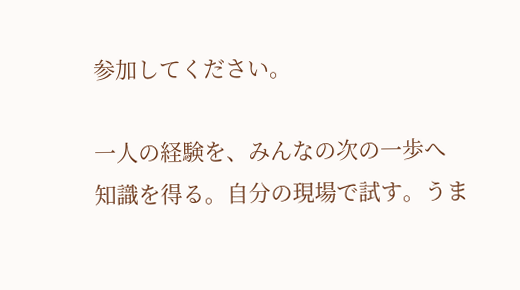参加してください。

一人の経験を、みんなの次の一歩へ
知識を得る。自分の現場で試す。うま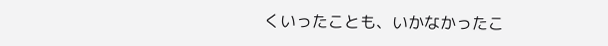くいったことも、いかなかったこ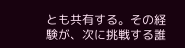とも共有する。その経験が、次に挑戦する誰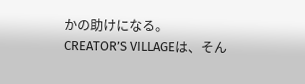かの助けになる。
CREATOR’S VILLAGEは、そん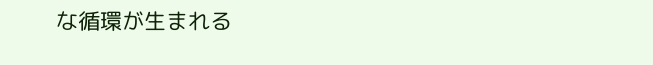な循環が生まれる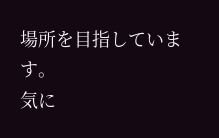場所を目指しています。
気に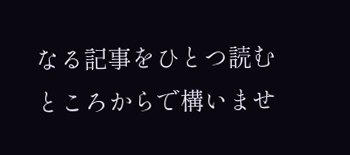なる記事をひとつ読むところからで構いませ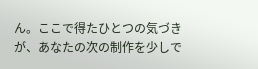ん。ここで得たひとつの気づきが、あなたの次の制作を少しで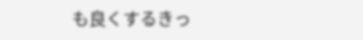も良くするきっ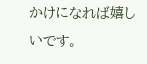かけになれば嬉しいです。